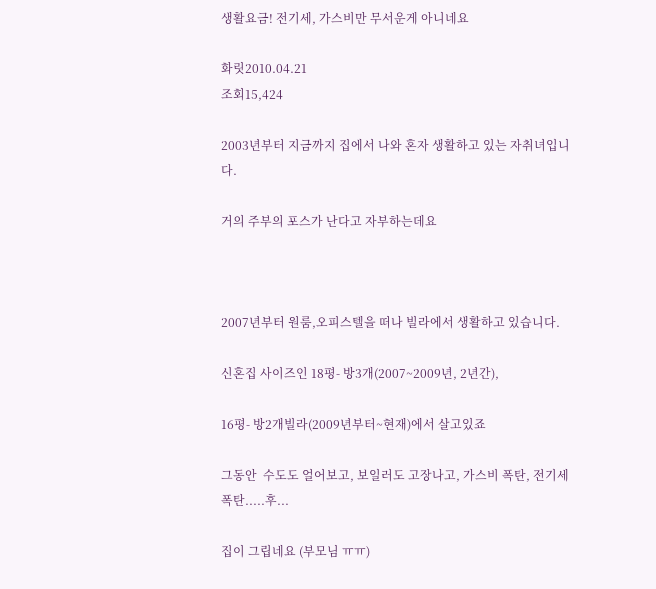생활요금! 전기세, 가스비만 무서운게 아니네요

화릿2010.04.21
조회15,424

2003년부터 지금까지 집에서 나와 혼자 생활하고 있는 자취녀입니다.

거의 주부의 포스가 난다고 자부하는데요



2007년부터 원룸,오피스텔을 떠나 빌라에서 생활하고 있습니다.

신혼집 사이즈인 18평- 방3개(2007~2009년, 2년간),

16평- 방2개빌라(2009년부터~현재)에서 살고있죠

그동안  수도도 얼어보고, 보일러도 고장나고, 가스비 폭탄, 전기세 폭탄.....후...

집이 그립네요 (부모님 ㅠㅠ)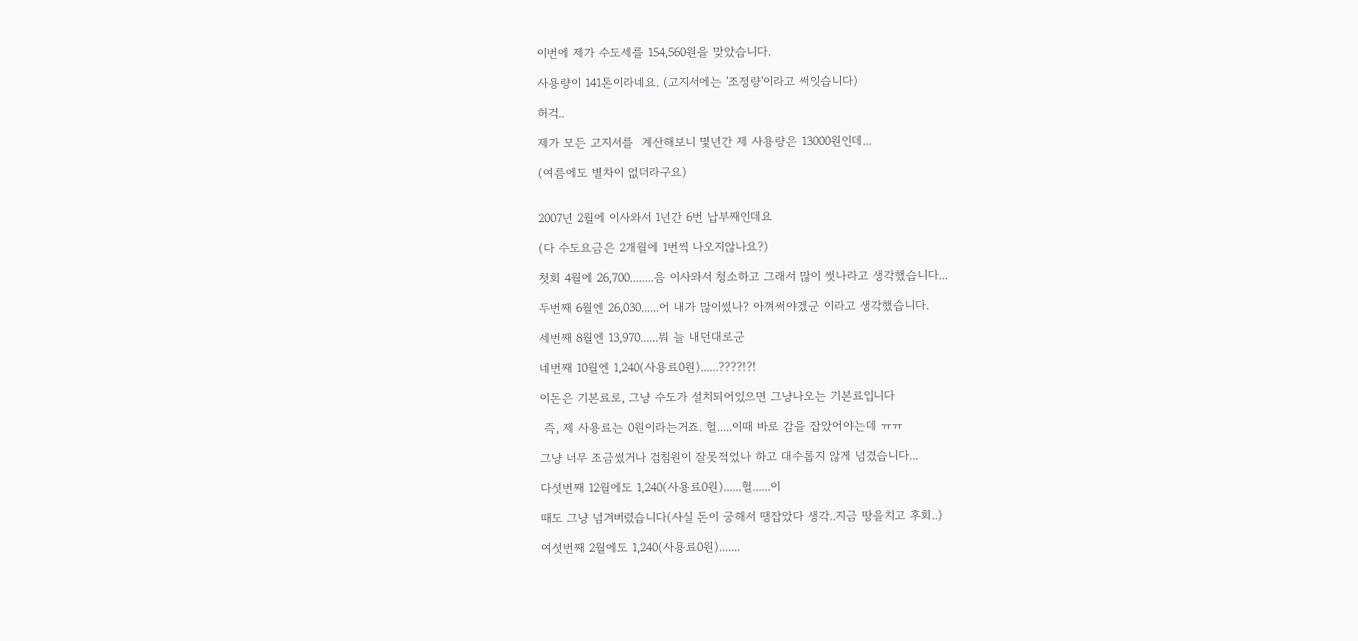이번에 제가 수도세를 154,560원을 맞았습니다.

사용량이 141톤이라네요. (고지서에는 '조정량'이라고 써잇습니다)

허걱..

제가 모든 고지서를  계산해보니 몇년간 제 사용량은 13000원인데...

(여름에도 별차이 없더라구요)


2007년 2월에 이사와서 1년간 6번 납부째인데요

(다 수도요금은 2개월에 1번씩 나오지않나요?)

첫회 4월에 26,700........음 이사와서 청소하고 그래서 많이 썻나라고 생각했습니다...

두번째 6월엔 26,030......어 내가 많이썼나? 아껴써야겠군 이라고 생각했습니다.

세번째 8월엔 13,970......뭐 늘 내던대로군

네번째 10월엔 1,240(사용료0원)......????!?!

이돈은 기본료로, 그냥 수도가 설치되어있으면 그냥나오는 기본료입니다

 즉, 제 사용료는 0원이라는거죠. 헐.....이때 바로 감을 잡았어야는데 ㅠㅠ

그냥 너무 조금썼거나 검침원이 잘못적었나 하고 대수롭지 않게 넘겼습니다...

다섯번째 12월에도 1,240(사용료0원)......헐......이

때도 그냥 넘겨버렸습니다(사실 돈이 궁해서 땡잡았다 생각..지금 땅을치고 후회..)

여섯번째 2월에도 1,240(사용료0원).......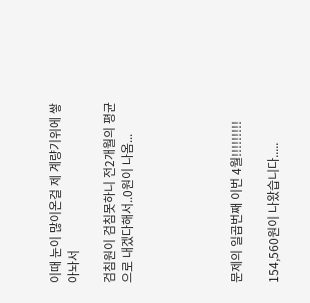이때 눈이 많이온걸 제 계량기위에 쌓아놔서

검침원이 검침못하니 전2개월의 평균으로 내겠다해서..0원이 나옴...





문제의 일곱번째 이번 4월!!!!!!!!!

154,560원이 나왔습니다.....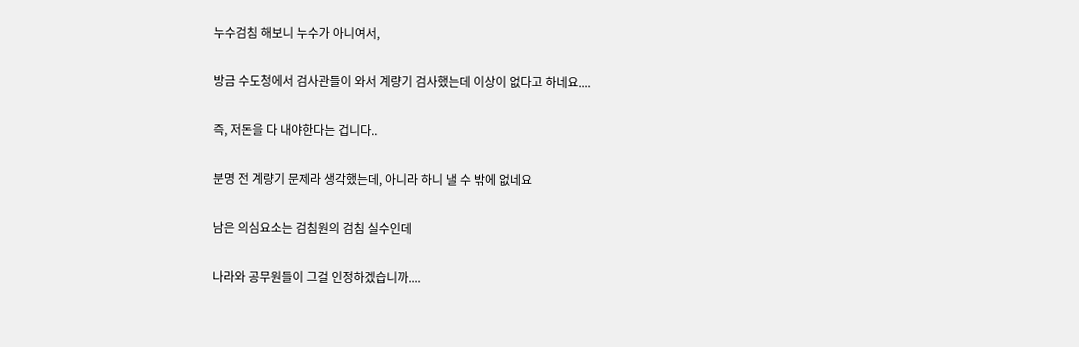누수검침 해보니 누수가 아니여서,

방금 수도청에서 검사관들이 와서 계량기 검사했는데 이상이 없다고 하네요....

즉, 저돈을 다 내야한다는 겁니다..

분명 전 계량기 문제라 생각했는데, 아니라 하니 낼 수 밖에 없네요

남은 의심요소는 검침원의 검침 실수인데

나라와 공무원들이 그걸 인정하겠습니까....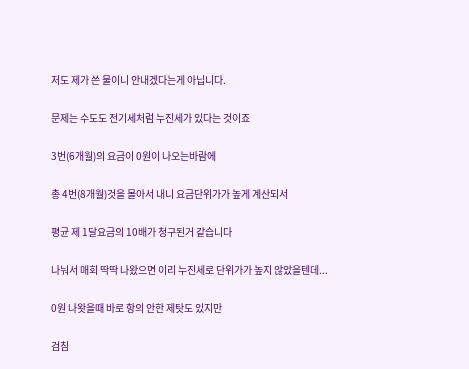저도 제가 쓴 물이니 안내겠다는게 아닙니다.

문제는 수도도 전기세처럼 누진세가 있다는 것이죠

3번(6개월)의 요금이 0원이 나오는바람에

총 4번(8개월)것을 몰아서 내니 요금단위가가 높게 계산되서

평균 제 1달요금의 10배가 청구된거 같습니다

나눠서 매회 딱딱 나왔으면 이리 누진세로 단위가가 높지 않았을텐데...

0원 나왓을때 바로 항의 안한 제탓도 있지만

검침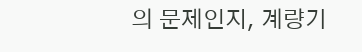의 문제인지, 계량기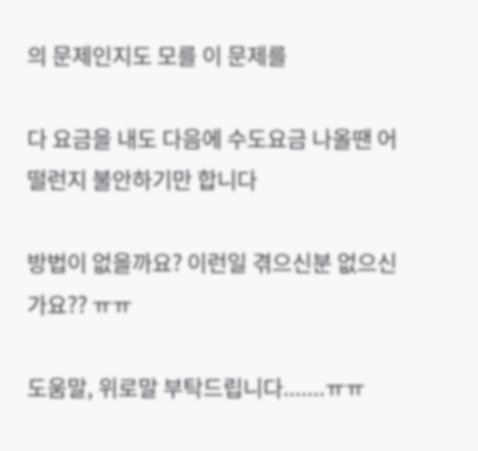의 문제인지도 모를 이 문제를

다 요금을 내도 다음에 수도요금 나올땐 어떨런지 불안하기만 합니다

방법이 없을까요? 이런일 겪으신분 없으신가요?? ㅠㅠ

도움말, 위로말 부탁드립니다.......ㅠㅠ